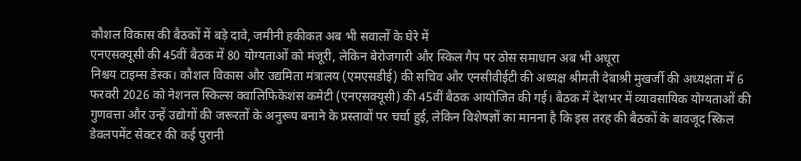कौशल विकास की बैठकों में बड़े दावे, जमीनी हकीकत अब भी सवालों के घेरे में
एनएसक्यूसी की 45वीं बैठक में 80 योग्यताओं को मंजूरी, लेकिन बेरोजगारी और स्किल गैप पर ठोस समाधान अब भी अधूरा
निश्चय टाइम्स डेस्क। कौशल विकास और उद्यमिता मंत्रालय (एमएसडीई) की सचिव और एनसीवीईटी की अध्यक्ष श्रीमती देबाश्री मुखर्जी की अध्यक्षता में 6 फरवरी 2026 को नेशनल स्किल्स क्वालिफिकेशंस कमेटी (एनएसक्यूसी) की 45वीं बैठक आयोजित की गई। बैठक में देशभर में व्यावसायिक योग्यताओं की गुणवत्ता और उन्हें उद्योगों की जरूरतों के अनुरूप बनाने के प्रस्तावों पर चर्चा हुई, लेकिन विशेषज्ञों का मानना है कि इस तरह की बैठकों के बावजूद स्किल डेवलपमेंट सेक्टर की कई पुरानी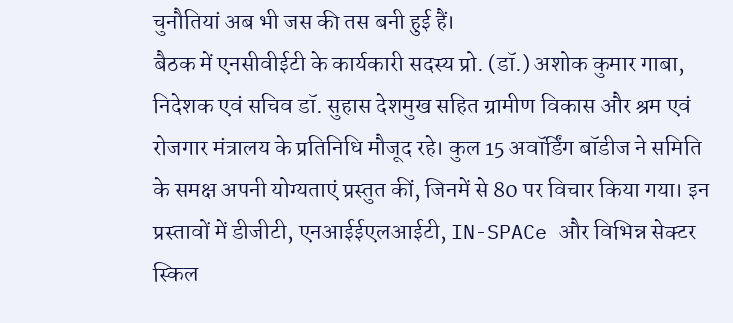चुनौतियां अब भी जस की तस बनी हुई हैं।
बैठक में एनसीवीईटी के कार्यकारी सदस्य प्रो. (डॉ.) अशोक कुमार गाबा, निदेशक एवं सचिव डॉ. सुहास देशमुख सहित ग्रामीण विकास और श्रम एवं रोजगार मंत्रालय के प्रतिनिधि मौजूद रहे। कुल 15 अवॉर्डिंग बॉडीज ने समिति के समक्ष अपनी योग्यताएं प्रस्तुत कीं, जिनमें से 80 पर विचार किया गया। इन प्रस्तावों में डीजीटी, एनआईईएलआईटी, IN-SPACe और विभिन्न सेक्टर स्किल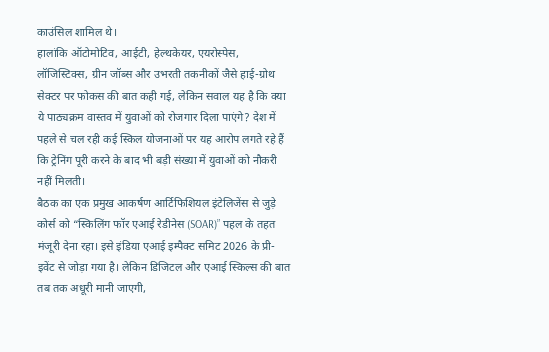काउंसिल शामिल थे।
हालांकि ऑटोमोटिव, आईटी, हेल्थकेयर, एयरोस्पेस, लॉजिस्टिक्स, ग्रीन जॉब्स और उभरती तकनीकों जैसे हाई-ग्रोथ सेक्टर पर फोकस की बात कही गई, लेकिन सवाल यह है कि क्या ये पाठ्यक्रम वास्तव में युवाओं को रोजगार दिला पाएंगे? देश में पहले से चल रही कई स्किल योजनाओं पर यह आरोप लगते रहे हैं कि ट्रेनिंग पूरी करने के बाद भी बड़ी संख्या में युवाओं को नौकरी नहीं मिलती।
बैठक का एक प्रमुख आकर्षण आर्टिफिशियल इंटेलिजेंस से जुड़े कोर्स को “स्किलिंग फॉर एआई रेडीनेस (SOAR)” पहल के तहत मंजूरी देना रहा। इसे इंडिया एआई इम्पैक्ट समिट 2026 के प्री-इवेंट से जोड़ा गया है। लेकिन डिजिटल और एआई स्किल्स की बात तब तक अधूरी मानी जाएगी,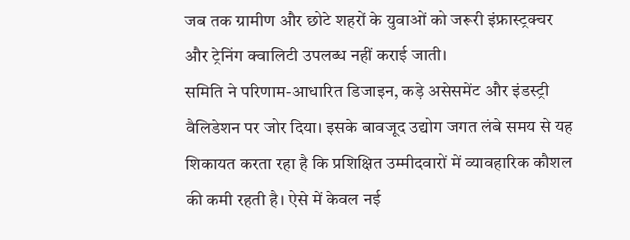जब तक ग्रामीण और छोटे शहरों के युवाओं को जरूरी इंफ्रास्ट्रक्चर और ट्रेनिंग क्वालिटी उपलब्ध नहीं कराई जाती।
समिति ने परिणाम-आधारित डिजाइन, कड़े असेसमेंट और इंडस्ट्री वैलिडेशन पर जोर दिया। इसके बावजूद उद्योग जगत लंबे समय से यह शिकायत करता रहा है कि प्रशिक्षित उम्मीदवारों में व्यावहारिक कौशल की कमी रहती है। ऐसे में केवल नई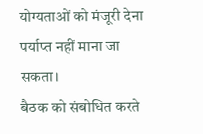योग्यताओं को मंजूरी देना पर्याप्त नहीं माना जा सकता।
बैठक को संबोधित करते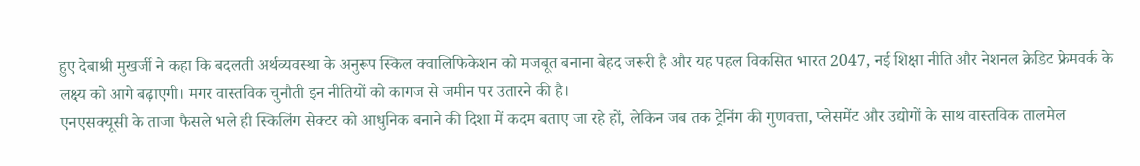हुए देबाश्री मुखर्जी ने कहा कि बदलती अर्थव्यवस्था के अनुरूप स्किल क्वालिफिकेशन को मजबूत बनाना बेहद जरूरी है और यह पहल विकसित भारत 2047, नई शिक्षा नीति और नेशनल क्रेडिट फ्रेमवर्क के लक्ष्य को आगे बढ़ाएगी। मगर वास्तविक चुनौती इन नीतियों को कागज से जमीन पर उतारने की है।
एनएसक्यूसी के ताजा फैसले भले ही स्किलिंग सेक्टर को आधुनिक बनाने की दिशा में कदम बताए जा रहे हों, लेकिन जब तक ट्रेनिंग की गुणवत्ता, प्लेसमेंट और उद्योगों के साथ वास्तविक तालमेल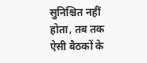सुनिश्चित नहीं होता, तब तक ऐसी बैठकों के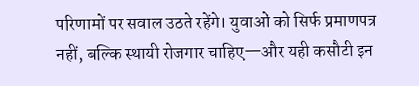परिणामों पर सवाल उठते रहेंगे। युवाओं को सिर्फ प्रमाणपत्र नहीं, बल्कि स्थायी रोजगार चाहिए—और यही कसौटी इन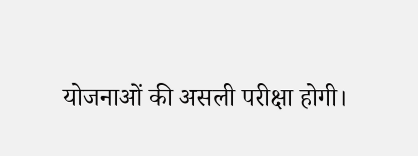योजनाओं की असली परीक्षा होगी।